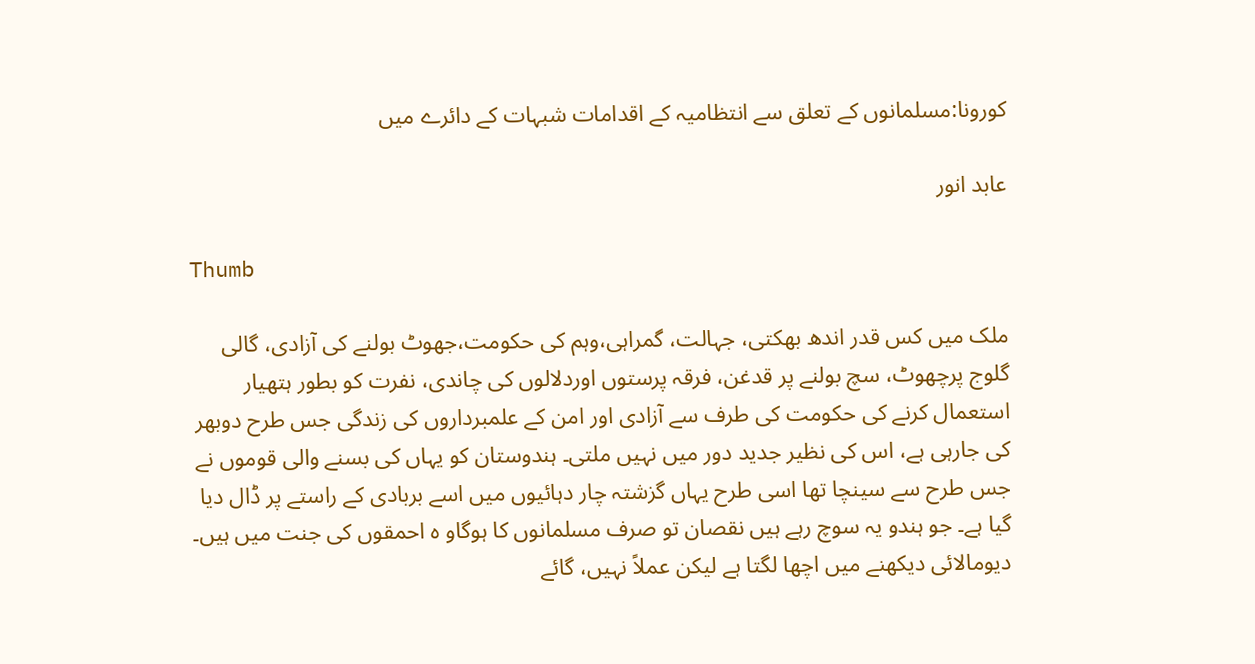کورونا:مسلمانوں کے تعلق سے انتظامیہ کے اقدامات شبہات کے دائرے میں

عابد انور

Thumb

ملک میں کس قدر اندھ بھکتی، جہالت، گمراہی،وہم کی حکومت،جھوٹ بولنے کی آزادی، گالی گلوج پرچھوٹ، سچ بولنے پر قدغن، فرقہ پرستوں اوردلالوں کی چاندی، نفرت کو بطور ہتھیار استعمال کرنے کی حکومت کی طرف سے آزادی اور امن کے علمبرداروں کی زندگی جس طرح دوبھر کی جارہی ہے، اس کی نظیر جدید دور میں نہیں ملتی۔ ہندوستان کو یہاں کی بسنے والی قوموں نے جس طرح سے سینچا تھا اسی طرح یہاں گزشتہ چار دہائیوں میں اسے بربادی کے راستے پر ڈال دیا گیا ہے۔ جو ہندو یہ سوچ رہے ہیں نقصان تو صرف مسلمانوں کا ہوگاو ہ احمقوں کی جنت میں ہیں۔ دیومالائی دیکھنے میں اچھا لگتا ہے لیکن عملاً نہیں، گائے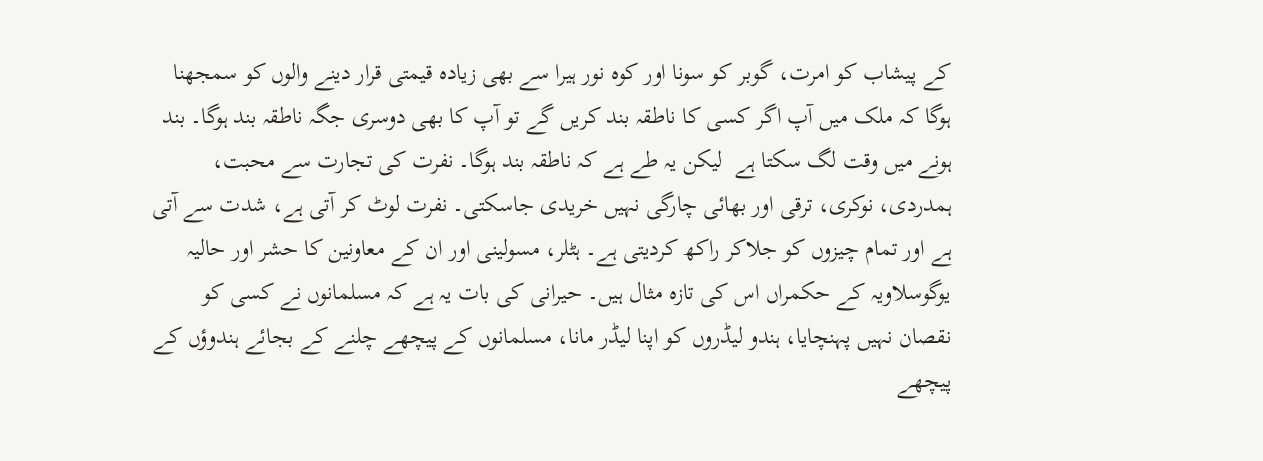کے پیشاب کو امرت، گوبر کو سونا اور کوہ نور ہیرا سے بھی زیادہ قیمتی قرار دینے والوں کو سمجھنا ہوگا کہ ملک میں آپ اگر کسی کا ناطقہ بند کریں گے تو آپ کا بھی دوسری جگہ ناطقہ بند ہوگا۔ بند ہونے میں وقت لگ سکتا ہے  لیکن یہ طے ہے کہ ناطقہ بند ہوگا۔ نفرت کی تجارت سے محبت، ہمدردی، نوکری، ترقی اور بھائی چارگی نہیں خریدی جاسکتی۔ نفرت لوٹ کر آتی ہے، شدت سے آتی ہے اور تمام چیزوں کو جلاکر راکھ کردیتی ہے۔ ہٹلر، مسولینی اور ان کے معاونین کا حشر اور حالیہ یوگوسلاویہ کے حکمراں اس کی تازہ مثال ہیں۔ حیرانی کی بات یہ ہے کہ مسلمانوں نے کسی کو نقصان نہیں پہنچایا، ہندو لیڈروں کو اپنا لیڈر مانا، مسلمانوں کے پیچھے چلنے کے بجائے ہندوؤں کے پیچھے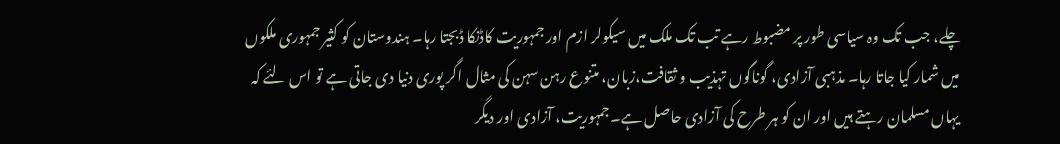چلے، جب تک وہ سیاسی طور پر مضبوط رہے تب تک ملک میں سیکولر ازم اور جمہوریت کاڈنکا ڈبجتا رہا۔ ہندوستان کو کثیر جمہوری ملکوں میں شمار کیا جاتا رہا۔ مذہبی آزادی، گوناگوں تہذیب و ثقافت،زبان، متنوع رہن سہن کی مثال اگر پوری دنیا دی جاتی ہے تو اس لئے کہ یہاں مسلمان رہتے ہیں اور ان کو ہر طرح کی آزادی حاصل ہے۔جمہوریت، آزادی اور دیگر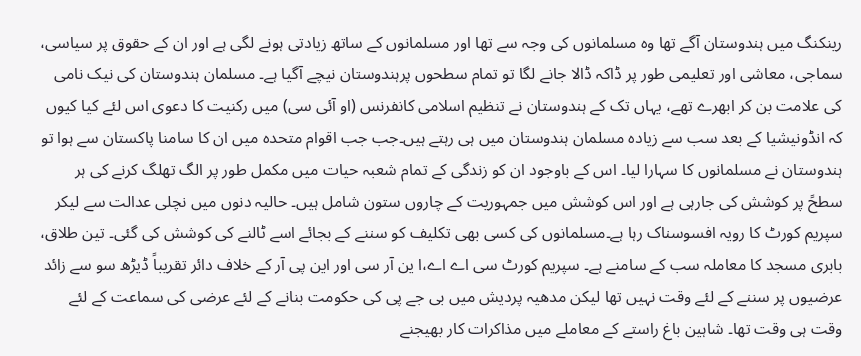رینکنگ میں ہندوستان آگے تھا وہ مسلمانوں کی وجہ سے تھا اور مسلمانوں کے ساتھ زیادتی ہونے لگی ہے اور ان کے حقوق پر سیاسی، سماجی، معاشی اور تعلیمی طور پر ڈاکہ ڈالا جانے لگا تو تمام سطحوں پرہندوستان نیچے آگیا ہے۔ مسلمان ہندوستان کی نیک نامی کی علامت بن کر ابھرے تھے، یہاں تک کے ہندوستان نے تنظیم اسلامی کانفرنس (او آئی سی) میں رکنیت کا دعوی اس لئے کیا کیوں کہ انڈونیشیا کے بعد سب سے زیادہ مسلمان ہندوستان میں ہی رہتے ہیں۔جب جب اقوام متحدہ میں ان کا سامنا پاکستان سے ہوا تو ہندوستان نے مسلمانوں کا سہارا لیا۔ اس کے باوجود ان کو زندگی کے تمام شعبہ حیات میں مکمل طور پر الگ تھلگ کرنے کی ہر سطحً پر کوشش کی جارہی ہے اور اس کوشش میں جمہوریت کے چاروں ستون شامل ہیں۔ حالیہ دنوں میں نچلی عدالت سے لیکر سپریم کورٹ کا رویہ افسوسناک رہا ہے۔مسلمانوں کی کسی بھی تکلیف کو سننے کے بجائے اسے ٹالنے کی کوشش کی گئی۔ تین طلاق، بابری مسجد کا معاملہ سب کے سامنے ہے۔ سپریم کورٹ سی اے اے،ا ین آر سی اور این پی آر کے خلاف دائر تقریباً ڈیڑھ سو سے زائد عرضیوں پر سننے کے لئے وقت نہیں تھا لیکن مدھیہ پردیش میں بی جے پی کی حکومت بنانے کے لئے عرضی کی سماعت کے لئے وقت ہی وقت تھا۔ شاہین باغ راستے کے معاملے میں مذاکرات کار بھیجنے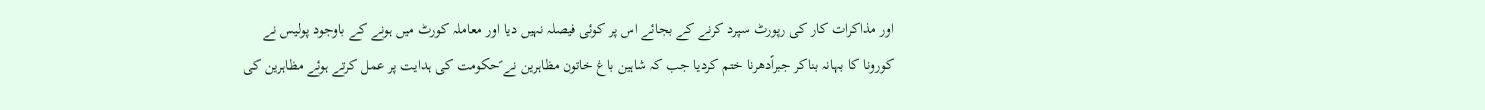اور مذاکرات کار کی رپورٹ سپرد کرنے کے بجائے اس پر کوئی فیصلہ نہیں دیا اور معاملہ کورٹ میں ہونے کے باوجود پولیس نے کورونا کا بہانہ بناکر جبراًدھرنا ختم کردیا جب کہ شاہین باغ خاتون مظاہرین نے ؑحکومت کی ہدایت پر عمل کرتے ہوئے مظاہرین کی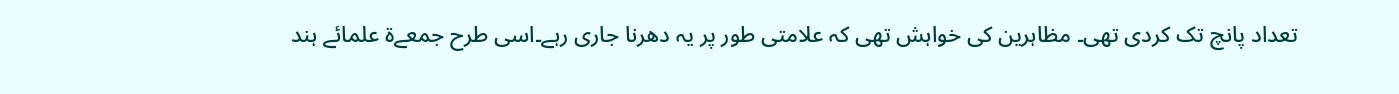تعداد پانچ تک کردی تھی۔ مظاہرین کی خواہش تھی کہ علامتی طور پر یہ دھرنا جاری رہے۔اسی طرح جمعےۃ علمائے ہند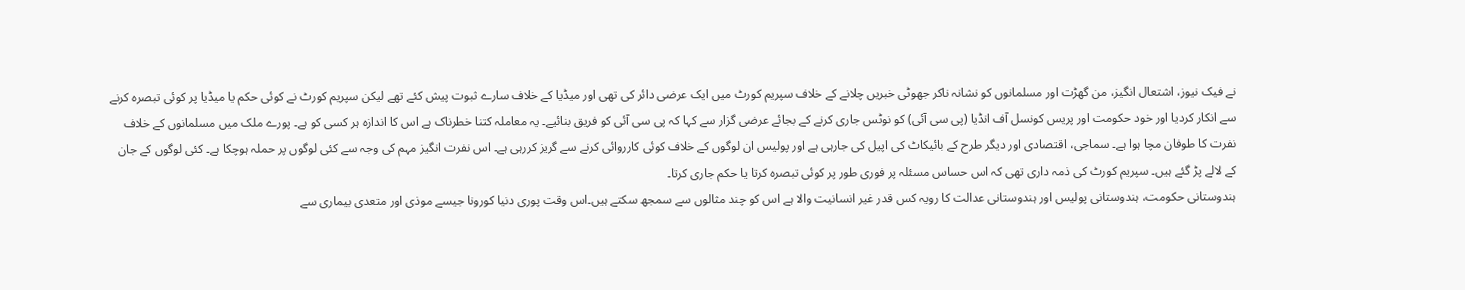نے فیک نیوز، اشتعال انگیز، من گھڑت اور مسلمانوں کو نشانہ ناکر جھوٹی خبریں چلانے کے خلاف سپریم کورٹ میں ایک عرضی دائر کی تھی اور میڈیا کے خلاف سارے ثبوت پیش کئے تھے لیکن سپریم کورٹ نے کوئی حکم یا میڈیا پر کوئی تبصرہ کرنے سے انکار کردیا اور خود حکومت اور پریس کونسل آف انڈیا (پی سی آئی) کو نوٹس جاری کرنے کے بجائے عرضی گزار سے کہا کہ پی سی آئی کو فریق بنائیے۔ یہ معاملہ کتنا خطرناک ہے اس کا اندازہ ہر کسی کو ہے۔ پورے ملک میں مسلمانوں کے خلاف نفرت کا طوفان مچا ہوا ہے۔ سماجی، اقتصادی اور دیگر طرح کے بائیکاٹ کی اپیل کی جارہی ہے اور پولیس ان لوگوں کے خلاف کوئی کارروائی کرنے سے گریز کررہی ہے۔ اس نفرت انگیز مہم کی وجہ سے کئی لوگوں پر حملہ ہوچکا ہے۔ کئی لوگوں کے جان کے لالے پڑ گئے ہیں۔ سپریم کورٹ کی ذمہ داری تھی کہ اس حساس مسئلہ پر فوری طور پر کوئی تبصرہ کرتا یا حکم جاری کرتا۔
ہندوستانی حکومت، ہندوستانی پولیس اور ہندوستانی عدالت کا رویہ کس قدر غیر انسانیت والا ہے اس کو چند مثالوں سے سمجھ سکتے ہیں۔اس وقت پوری دنیا کورونا جیسے موذی اور متعدی بیماری سے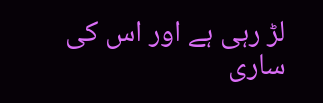لڑ رہی ہے اور اس کی ساری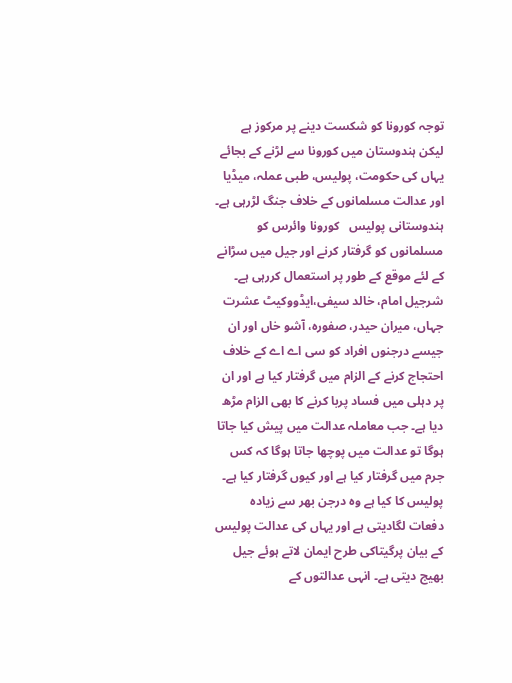توجہ کورونا کو شکست دینے پر مرکوز ہے لیکن ہندوستان میں کورونا سے لڑنے کے بجائے یہاں کی حکومت، پولیس، طبی عملہ، میڈیا اور عدالت مسلمانوں کے خلاف جنگ لڑرہی ہے۔ ہندوستانی پولیس   کورونا وائرس کو مسلمانوں کو گرفتار کرنے اور جیل میں سڑانے کے لئے موقع کے طور پر استعمال کررہی ہے۔ شرجیل امام، خالد سیفی،ایڈووکیٹ عشرت جہاں، میران حیدر، صفورہ، آشو خاں اور ان جیسے درجنوں افراد کو سی اے اے کے خلاف احتجاج کرنے کے الزام میں گرفتار کیا ہے اور ان پر دہلی میں فساد پربا کرنے کا بھی الزام مڑھ دیا ہے۔ جب معاملہ عدالت میں پیش کیا جاتا ہوگا تو عدالت میں پوچھا جاتا ہوگا کہ کس جرم میں گرفتار کیا ہے اور کیوں گرفتار کیا ہے۔ پولیس کا کیا ہے وہ درجن بھر سے زیادہ دفعات لگادیتی ہے اور یہاں کی عدالت پولیس کے بیان پرگیتاکی طرح ایمان لاتے ہوئے جیل بھیج دیتی ہے۔ انہی عدالتوں کے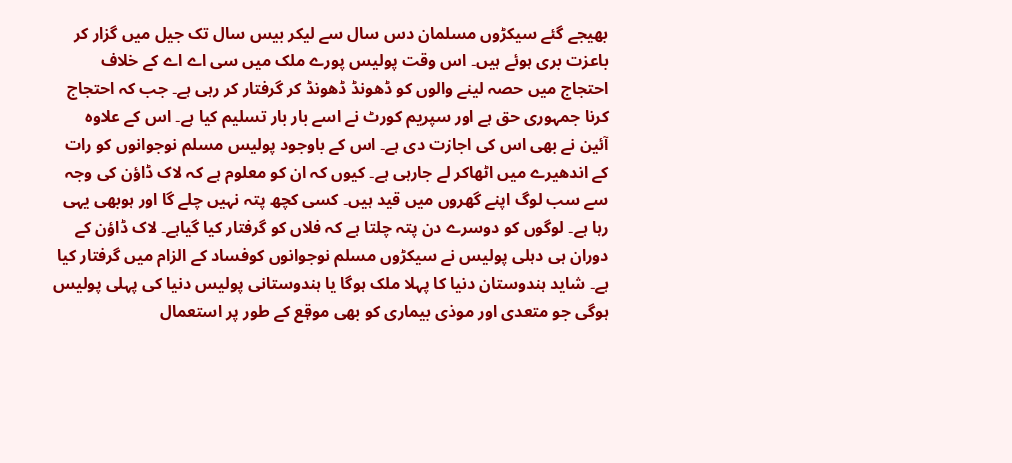بھیجے گئے سیکڑوں مسلمان دس سال سے لیکر بیس سال تک جیل میں گزار کر باعزت بری ہوئے ہیں۔ اس وقت پولیس پورے ملک میں سی اے اے کے خلاف احتجاج میں حصہ لینے والوں کو ڈھونڈ ڈھونڈ کر گرفتار کر رہی ہے۔ جب کہ احتجاج کرنا جمہوری حق ہے اور سپریم کورٹ نے اسے بار بار تسلیم کیا ہے۔ اس کے علاوہ آئین نے بھی اس کی اجازت دی ہے۔ اس کے باوجود پولیس مسلم نوجوانوں کو رات کے اندھیرے میں اٹھاکر لے جارہی ہے۔ کیوں کہ ان کو معلوم ہے کہ لاک ڈاؤن کی وجہ سے سب لوگ اپنے گھروں میں قید ہیں۔ کسی کچھ پتہ نہیں چلے گا اور ہوبھی یہی رہا ہے۔ لوگوں کو دوسرے دن پتہ چلتا ہے کہ فلاں کو گرفتار کیا گیاہے۔ لاک ڈاؤن کے دوران ہی دہلی پولیس نے سیکڑوں مسلم نوجوانوں کوفساد کے الزام میں گرفتار کیا ہے۔ شاید ہندوستان دنیا کا پہلا ملک ہوگا یا ہندوستانی پولیس دنیا کی پہلی پولیس ہوگی جو متعدی اور موذی بیماری کو بھی موقٖع کے طور پر استعمال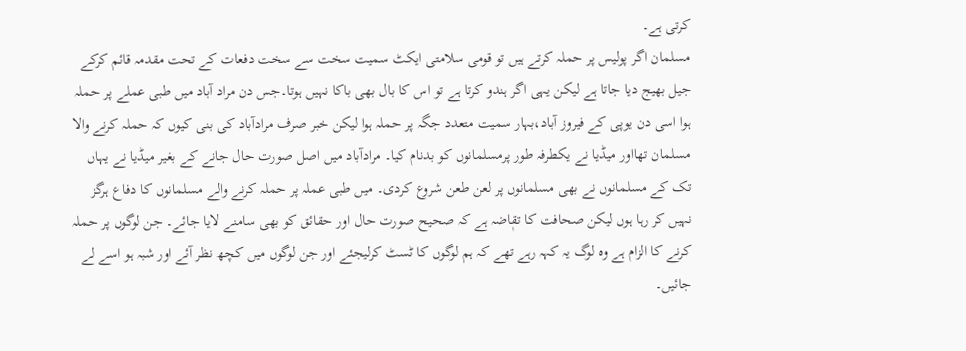کرتی ہے۔
مسلمان اگر پولیس پر حملہ کرتے ہیں تو قومی سلامتی ایکٹ سمیت سخت سے سخت دفعات کے تحت مقدمہ قائم کرکے جیل بھیج دیا جاتا ہے لیکن یہی اگر ہندو کرتا ہے تو اس کا بال بھی باکا نہیں ہوتا۔جس دن مراد آباد میں طبی عملے پر حملہ ہوا اسی دن یوپی کے فیروز آباد،بہار سمیت متعدد جگہ پر حملہ ہوا لیکن خبر صرف مرادآباد کی بنی کیوں کہ حملہ کرنے والا مسلمان تھااور میڈیا نے یکطرفہ طور پرمسلمانوں کو بدنام کیا۔ مرادآباد میں اصل صورت حال جانے کے بغیر میڈیا نے یہاں تک کے مسلمانوں نے بھی مسلمانوں پر لعن طعن شروع کردی۔ میں طبی عملہ پر حملہ کرنے والے مسلمانوں کا دفاع ہرگز نہیں کر رہا ہوں لیکن صحافت کا تقٖاضہ ہے کہ صحیح صورت حال اور حقائق کو بھی سامنے لایا جائے۔ جن لوگوں پر حملہ کرنے کا الزام ہے وہ لوگ یہ کہہ رہے تھے کہ ہم لوگوں کا ٹسٹ کرلیجئے اور جن لوگوں میں کچھ نظر آئے اور شبہ ہو اسے لے جائیں۔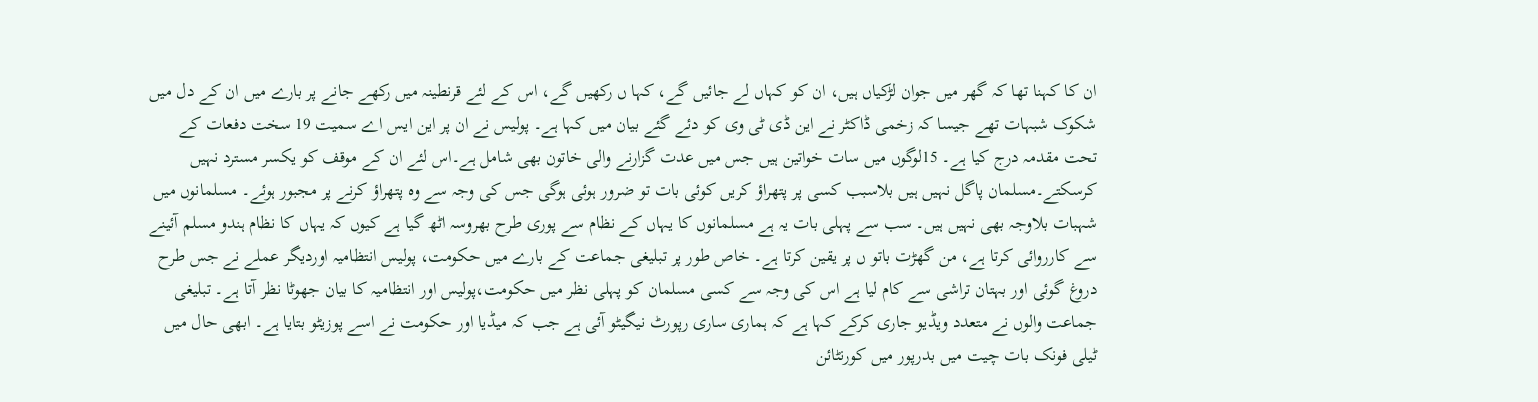ان کا کہنا تھا کہ گھر میں جوان لڑکیاں ہیں، ان کو کہاں لے جائیں گے، کہا ں رکھیں گے، اس کے لئے قرنطینہ میں رکھے جانے پر بارے میں ان کے دل میں شکوک شبہات تھے جیسا کہ زخمی ڈاکٹر نے این ڈی ٹی وی کو دئے گئے بیان میں کہا ہے۔ پولیس نے ان پر این ایس اے سمیت 19 سخت دفعات کے تحت مقدمہ درج کیا ہے۔ 15لوگوں میں سات خواتین ہیں جس میں عدت گزارنے والی خاتون بھی شامل ہے۔اس لئے ان کے موقف کو یکسر مسترد نہیں کرسکتے۔مسلمان پاگل نہیں ہیں بلاسبب کسی پر پتھراؤ کریں کوئی بات تو ضرور ہوئی ہوگی جس کی وجہ سے وہ پتھراؤ کرنے پر مجبور ہوئے۔ مسلمانوں میں شہبات بلاوجہ بھی نہیں ہیں۔ سب سے پہلی بات یہ ہے مسلمانوں کا یہاں کے نظام سے پوری طرح بھروسہ اٹھ گیا ہے کیوں کہ یہاں کا نظام ہندو مسلم آئینے سے کارروائی کرتا ہے، من گھڑت باتو ں پر یقین کرتا ہے۔ خاص طور پر تبلیغی جماعت کے بارے میں حکومت، پولیس انتظامیہ اوردیگر عملے نے جس طرح دروغ گوئی اور بہتان تراشی سے کام لیا ہے اس کی وجہ سے کسی مسلمان کو پہلی نظر میں حکومت،پولیس اور انتظامیہ کا بیان جھوٹا نظر آتا ہے۔ تبلیغی جماعت والوں نے متعدد ویڈیو جاری کرکے کہا ہے کہ ہماری ساری رپورٹ نیگیٹو آئی ہے جب کہ میڈیا اور حکومت نے اسے پوزیٹو بتایا ہے۔ ابھی حال میں ٹیلی فونک بات چیت میں بدرپور میں کورنٹائن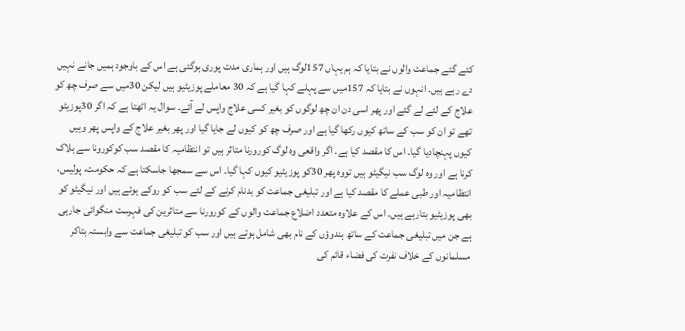کئے گئے جماعت والوں نے بتایا کہ ہم یہاں 157لوگ ہیں اور ہماری مدت پوری ہوگئی ہے اس کے باوجود ہمیں جانے نہیں دے رہے ہیں۔ انہوں نے بتایا کہ 157میں سے پہلے کہا گیا ہے کہ 30 معاملے پوزیٹیو ہیں لیکن 30میں سے صرف چھ کو علاج کے لئے لے گئے اور پھر اسی دن ان چھ لوگوں کو بغیر کسی علاج واپس لے آئے۔ سوال یہ اٹھتا ہے کہ اگر 30پوزیٹو تھے تو ان کو سب کے ساتھ کیوں رکھا گیا ہے اور صرف چھ کو کیوں لے جایا گیا اور پھر بغیر علاج کے واپس پھر وہیں کیوں پہنچادیا گیا۔ اس کا مقصد کیا ہے۔ اگر واقعی وہ لوگ کورورنا متاثر ہیں تو انتظامیہ کا مقصد سب کوکورونا سے ہلاک کرنا ہے اور وہ لوگ سب نیگیٹو ہیں تووہ پھر 30کو پوزیٹیو کیوں کہا گیا۔ اس سے سمجھا جاسکتا ہے کہ حکومت، پولیس، انتظامیہ اور طبی عملے کا مقصد کیا ہے اور تبلیغی جماعت کو بدنام کرنے کے لئے سب کو روکے ہوئے ہیں اور نیگیٹو کو بھی پوزیٹیو بتارہے ہیں۔ اس کے علاوہ متعدد اضلاع جماعت والوں کے کورورنا سے متاثرین کی فہرست منگوائی جارہی ہے جن میں تبلیغی جماعت کے ساتھ ہندوؤں کے نام بھی شامل ہوتے ہیں اور سب کو تبلیغی جماعت سے وابستہ بتاکر مسلمانوں کے خلاف نفرت کی فضاء قائم کی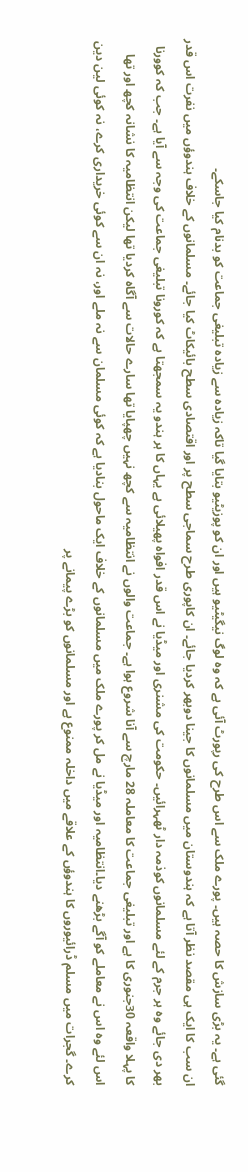گئی ہے۔ یہ بڑی سازش کا حصہ ہیں۔ پورے ملک سے اس طرح کی رپورٹ آئی ہے کہ وہ لوگ نیگیٹیو ہیں اور ان کو پوزیٹیو بتایا گیا تاکہ زیادہ سے زیادہ تبلیغی جماعت کو بدنام کیا جاسکے۔
ان سب کا ایک ہی مقصد نظر آتا ہے کہ ہندوستان میں مسلمانوں کا جینا دوبھر کردیا جائے۔ ان کاپوری طرح سماجی سطح پر اور اقتصادی سطح بائیکاٹ کیا جائے۔ مسلمانوں کے خلاف ہندوؤں میں نفرت اس قدر بھر دی جائے وہ ہر جرم کے لئے مسلمانوں کوذمہ دار ٹھہرائیں۔ حکومت کی مشنری اور میڈیا نے اس قدر افواہ پھیلائی ہے یہاں کا ہر ہندو یہ سمجھتا ہے کہ کورونا تبلیغی جماعت کی وجہ سے آیا ہے۔ جب کہ کوورنا کا پہلا واقعہ 30جنوری کا ہے اور تبلیغی جماعت کا معاملہ 28 مارچ سے آنا شروع ہوا ہے۔ جماعت والوں نے انتظامیہ سے کچھ نہیں چھپایا تھا سارے حالات سے آگاہ کردیا تھا لیکن انتظامیہ کا نشانہ کچھ اور تھا اس لئے وہ اس نے معاملے کو آگے بڑھنے دیا۔انتظامیہ اور میڈیا نے مل کر پورے ملک میں مسلمانوں کے خلاف ایک ماحول بنادیا ہے کہ کوئی مسلمان سے نہ ملے اور، نہ ان سے کوئی خریداری کرے، نہ کوئی لین دین کرے۔ گجرات میں مسلم ڈرائیوروں کا ہندوؤں کے علاقے میں داخلہ ممنوع ہے اور مسلمانوں کو بڑے پیمانے پر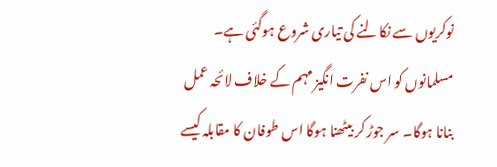نوکریوں سے نکالنے کی تیاری شروع ہوگئی ہے۔ مسلمانوں کو اس نفرت انگیز مہم کے خلاف لائحہ عمل بنانا ہوگا۔ سر جوڑ کر بیٹھنا ہوگا اس طوفان کا مقابلہ کیسے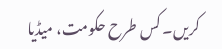کریں۔ کس طرح حکومت، میڈیا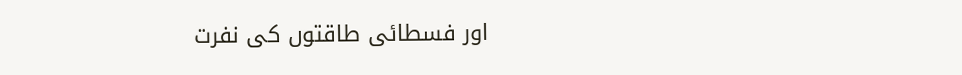اور فسطائی طاقتوں کی نفرت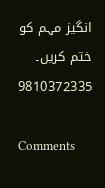انگیز مہم کو ختم کریں۔
9810372335

Comments